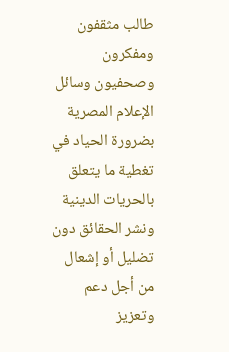طالب مثقفون ومفكرون وصحفيون وسائل الإعلام المصرية بضرورة الحياد في تغطية ما يتعلق بالحريات الدينية ونشر الحقائق دون تضليل أو إشعال من أجل دعم وتعزيز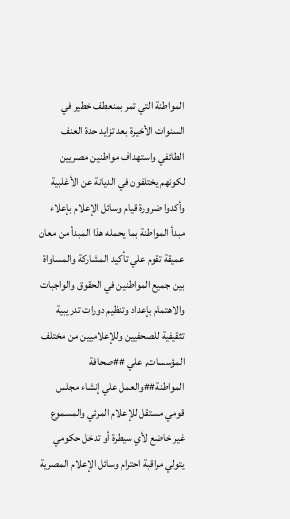المواطنة التي تمر بمنعطف خطير في السنوات الأخيرة بعد تزايد حدة العنف الطائفي واستهداف مواطنين مصريين لكونهم يختلفون في الديانة عن الأغلبية وأكدوا ضرورة قيام وسائل الإعلام بإعلاء مبدأ المواطنة بما يحمله هذا المبدأ من معان عميقة تقوم علي تأكيد المشاركة والمساواة بين جميع المواطنين في الحقوق والواجبات والاهتمام بإعداد وتنظيم دورات تدريبية تثقيفية للصحفيين وللإعلاميين من مختلف المؤسسات, علي ##صحافة المواطنة##والعمل علي إنشاء مجلس قومي مستقل للإعلام المرئي والمسموع غير خاضع لأي سيطرة أو تدخل حكومي يتولي مراقبة احترام وسائل الإعلام المصرية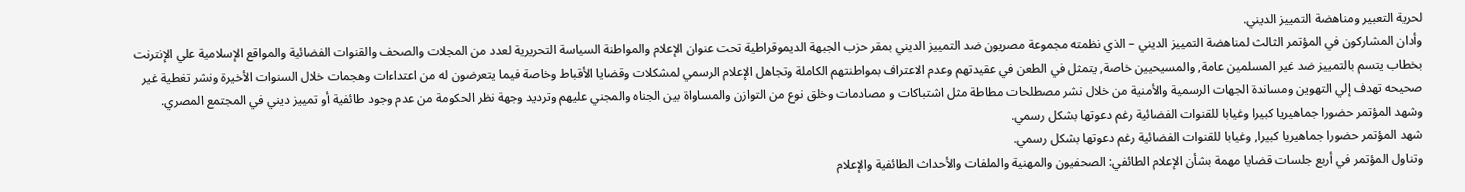لحرية التعبير ومناهضة التمييز الديني.
وأدان المشاركون في المؤتمر الثالث لمناهضة التمييز الديني – الذي نظمته مجموعة مصريون ضد التمييز الديني بمقر حزب الجبهة الديموقراطية تحت عنوان الإعلام والمواطنة السياسة التحريرية لعدد من المجلات والصحف والقنوات الفضائية والمواقع الإسلامية علي الإنترنت بخطاب يتسم بالتمييز ضد غير المسلمين عامة, والمسيحيين خاصة, يتمثل في الطعن في عقيدتهم وعدم الاعتراف بمواطنتهم الكاملة وتجاهل الإعلام الرسمي لمشكلات وقضايا الأقباط وخاصة فيما يتعرضون له من اعتداءات وهجمات خلال السنوات الأخيرة ونشر تغطية غير صحيحه تهدف إلي التهوين ومساندة الجهات الرسمية والأمنية من خلال نشر مصطلحات مطاطة مثل اشتباكات و مصادمات وخلق نوع من التوازن والمساواة بين الجناه والمجني عليهم وترديد وجهة نظر الحكومة من عدم وجود طائفية أو تمييز ديني في المجتمع المصري.
وشهد المؤتمر حضورا جماهيريا كبيرا وغيابا للقنوات الفضائية رغم دعوتها بشكل رسمي.
شهد المؤتمر حضورا جماهيريا كبيرا, وغيابا للقنوات الفضائية رغم دعوتها بشكل رسمي.
وتناول المؤتمر في أربع جلسات قضايا مهمة بشأن الإعلام الطائفي: الصحفيون والمهنية والملفات والأحداث الطائفية والإعلام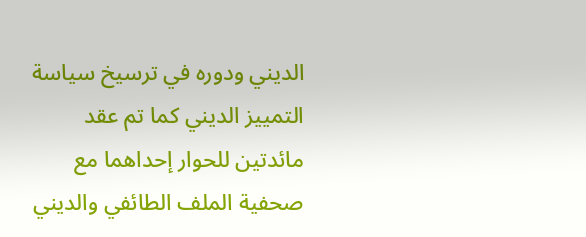الديني ودوره في ترسيخ سياسة التمييز الديني كما تم عقد مائدتين للحوار إحداهما مع صحفية الملف الطائفي والديني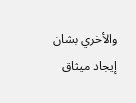والأخري بشان إيجاد ميثاق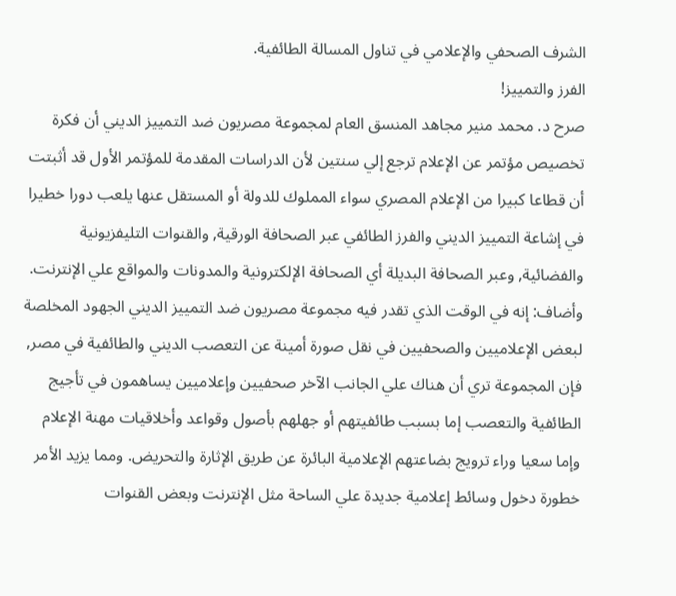الشرف الصحفي والإعلامي في تناول المسالة الطائفية.
الفرز والتمييز!
صرح د. محمد منير مجاهد المنسق العام لمجموعة مصريون ضد التمييز الديني أن فكرة تخصيص مؤتمر عن الإعلام ترجع إلي سنتين لأن الدراسات المقدمة للمؤتمر الأول قد أثبتت أن قطاعا كبيرا من الإعلام المصري سواء المملوك للدولة أو المستقل عنها يلعب دورا خطيرا في إشاعة التمييز الديني والفرز الطائفي عبر الصحافة الورقية, والقنوات التليفزيونية والفضائية, وعبر الصحافة البديلة أي الصحافة الإلكترونية والمدونات والمواقع علي الإنترنت.
وأضاف: إنه في الوقت الذي تقدر فيه مجموعة مصريون ضد التمييز الديني الجهود المخلصة لبعض الإعلاميين والصحفيين في نقل صورة أمينة عن التعصب الديني والطائفية في مصر, فإن المجموعة تري أن هناك علي الجانب الآخر صحفيين وإعلاميين يساهمون في تأجيج الطائفية والتعصب إما بسبب طائفيتهم أو جهلهم بأصول وقواعد وأخلاقيات مهنة الإعلام وإما سعيا وراء ترويج بضاعتهم الإعلامية البائرة عن طريق الإثارة والتحريض. ومما يزيد الأمر خطورة دخول وسائط إعلامية جديدة علي الساحة مثل الإنترنت وبعض القنوات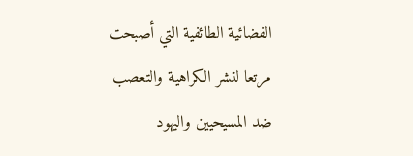الفضائية الطائفية التي أصبحت مرتعا لنشر الكراهية والتعصب ضد المسيحيين واليهود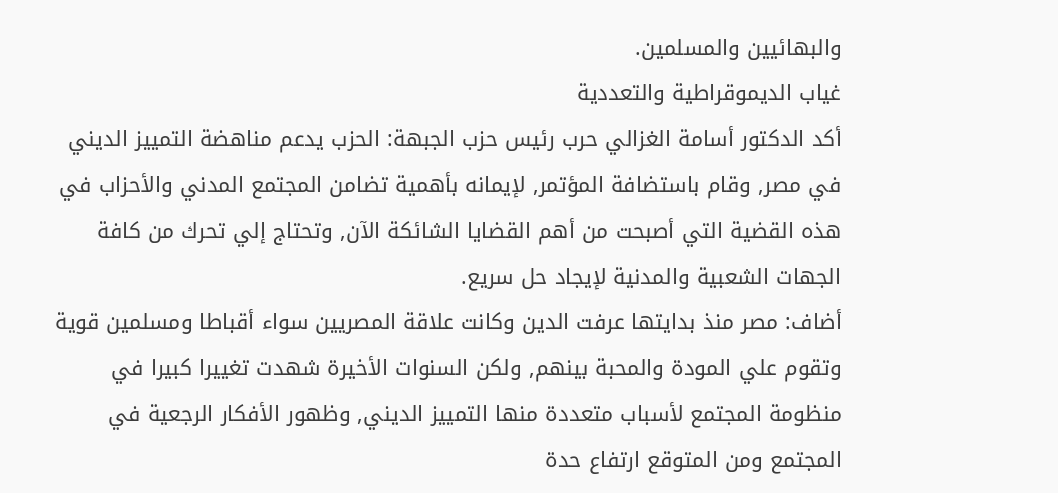والبهائيين والمسلمين.
غياب الديموقراطية والتعددية
أكد الدكتور أسامة الغزالي حرب رئيس حزب الجبهة: الحزب يدعم مناهضة التمييز الديني في مصر, وقام باستضافة المؤتمر, لإيمانه بأهمية تضامن المجتمع المدني والأحزاب في هذه القضية التي أصبحت من أهم القضايا الشائكة الآن, وتحتاج إلي تحرك من كافة الجهات الشعبية والمدنية لإيجاد حل سريع.
أضاف: مصر منذ بدايتها عرفت الدين وكانت علاقة المصريين سواء أقباطا ومسلمين قوية وتقوم علي المودة والمحبة بينهم, ولكن السنوات الأخيرة شهدت تغييرا كبيرا في منظومة المجتمع لأسباب متعددة منها التمييز الديني, وظهور الأفكار الرجعية في المجتمع ومن المتوقع ارتفاع حدة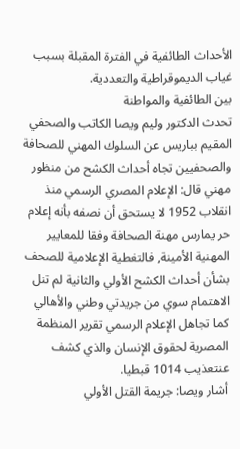الأحداث الطائفية في الفترة المقبلة بسبب غياب الديموقراطية والتعددية.
بين الطائفية والمواطنة
تحدث الدكتور وليم ويصا الكاتب والصحفي المقيم بباريس عن السلوك المهني للصحافة والصحفيين تجاه أحداث الكشح من منظور مهني قال: الإعلام المصري الرسمي منذ انقلاب 1952 لا يستحق أن نصفه بأنه إعلام حر يمارس مهنة الصحافة وفقا للمعايير المهنية الأمينة, فالتغطية الإعلامية للصحف بشأن أحداث الكشح الأولي والثانية لم تنل الاهتمام سوي من جريدتي وطني والأهالي كما تجاهل الإعلام الرسمي تقرير المنظمة المصرية لحقوق الإنسان والذي كشف عنتعذيب 1014 قبطيا.
أشار ويصا: جريمة القتل الأولي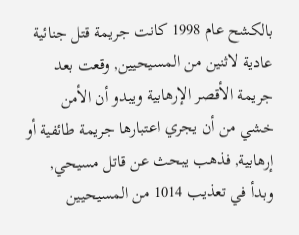بالكشح عام 1998 كانت جريمة قتل جنائية عادية لاثنين من المسيحيين, وقعت بعد جريمة الأقصر الإرهابية ويبدو أن الأمن خشي من أن يجري اعتبارها جريمة طائفية أو إرهابية, فذهب يبحث عن قاتل مسيحي, وبدأ في تعذيب 1014 من المسيحيين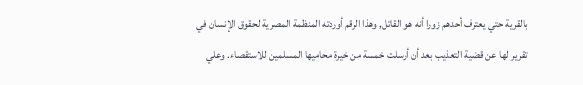بالقرية حتي يعترف أحدهم زورا أنه هو القاتل, وهذا الرقم أوردته المنظمة المصرية لحقوق الإنسان في تقرير لها عن قضية التعذيب بعد أن أرسلت خمسة من خيرة محاميها المسلمين للاستقصاء. وعلي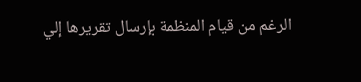الرغم من قيام المنظمة بإرسال تقريرها إلي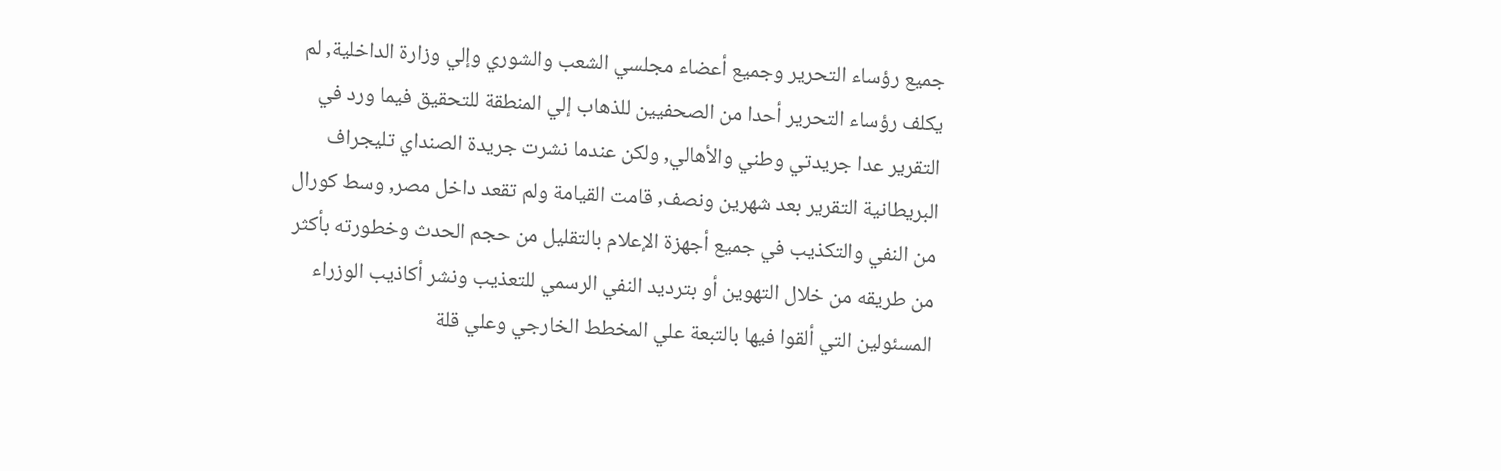جميع رؤساء التحرير وجميع أعضاء مجلسي الشعب والشوري وإلي وزارة الداخلية, لم يكلف رؤساء التحرير أحدا من الصحفيين للذهاب إلي المنطقة للتحقيق فيما ورد في التقرير عدا جريدتي وطني والأهالي, ولكن عندما نشرت جريدة الصنداي تليجراف البريطانية التقرير بعد شهرين ونصف, قامت القيامة ولم تقعد داخل مصر, وسط كورال من النفي والتكذيب في جميع أجهزة الإعلام بالتقليل من حجم الحدث وخطورته بأكثر من طريقه من خلال التهوين أو بترديد النفي الرسمي للتعذيب ونشر أكاذيب الوزراء المسئولين التي ألقوا فيها بالتبعة علي المخطط الخارجي وعلي قلة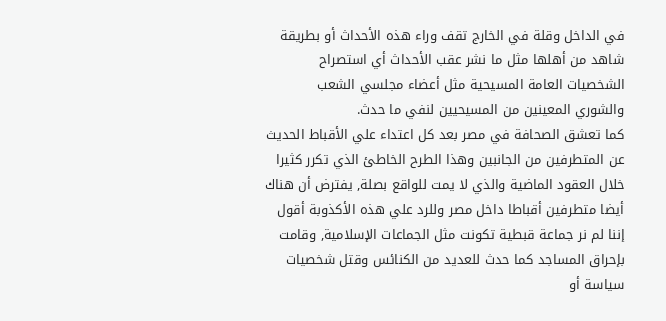في الداخل وقلة في الخارج تقف وراء هذه الأحداث أو بطريقة شاهد من أهلها مثل ما نشر عقب الأحداث أي استصراح الشخصيات العامة المسيحية مثل أعضاء مجلسي الشعب والشوري المعينين من المسيحيين لنفي ما حدث.
كما تعشق الصحافة في مصر بعد كل اعتداء علي الأقباط الحديث عن المتطرفين من الجانبين وهذا الطرح الخاطئ الذي تكرر كثيرا خلال العقود الماضية والذي لا يمت للواقع بصلة, يفترض أن هناك أيضا متطرفين أقباطا داخل مصر وللرد علي هذه الأكذوبة أقول إننا لم نر جماعة قبطية تكونت مثل الجماعات الإسلامية, وقامت بإحراق المساجد كما حدث للعديد من الكنائس وقتل شخصيات سياسة أو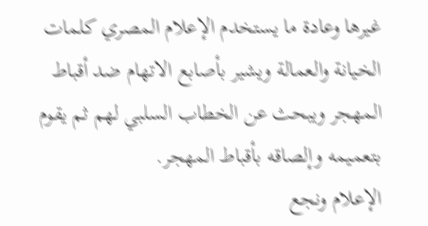غيرها وعادة ما يستخدم الإعلام المصري كلمات الخيانة والعمالة ويشير بأصابع الاتهام ضد أقباط المهجر ويبحث عن الخطاب السلبي لهم ثم يقوم بتعميمه وإلصاقه بأقباط المهجر.
الإعلام ونجع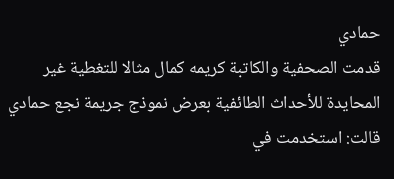حمادي
قدمت الصحفية والكاتبة كريمه كمال مثالا للتغطية غير المحايدة للأحداث الطائفية بعرض نموذج جريمة نجع حمادي قالت: استخدمت في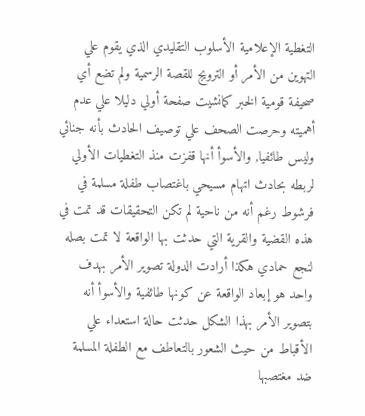التغطية الإعلامية الأسلوب التقليدي الذي يقوم علي التهوين من الأمر أو الترويج للقصة الرسمية ولم تضع أي صحيفة قومية الخبر كمانشيت صفحة أولي دليلا علي عدم أهميته وحرصت الصحف علي توصيف الحادث بأنه جنائي وليس طائفيا, والأسوأ أنها قفزت منذ التغطيات الأولي لربطه بحادث اتهام مسيحي باغتصاب طفلة مسلمة في فرشوط رغم أنه من ناحية لم تكن التحقيقات قد تمت في هذه القضية والقرية التي حدثت بها الواقعة لا تمت بصله لنجع حمادي هكذا أرادت الدولة تصوير الأمر بهدف واحد هو إبعاد الواقعة عن كونها طائفية والأسوأ أنه بتصوير الأمر بهذا الشكل حدثت حالة استعداء علي الأقباط من حيث الشعور بالتعاطف مع الطفلة المسلمة ضد مغتصبها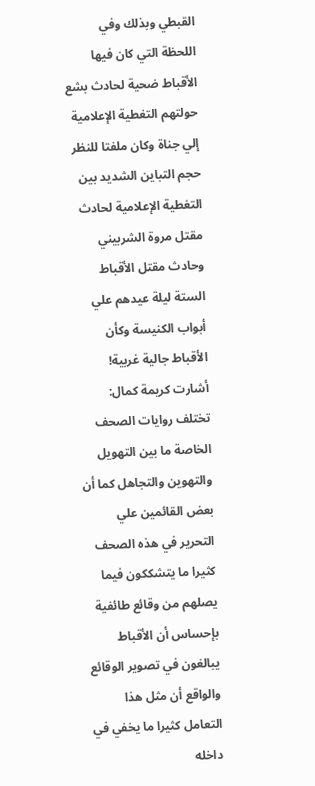القبطي وبذلك وفي اللحظة التي كان فيها الأقباط ضحية لحادث بشع حولتهم التغطية الإعلامية إلي جناة وكان ملفتا للنظر حجم التباين الشديد بين التغطية الإعلامية لحادث مقتل مروة الشربيني وحادث مقتل الأقباط الستة ليلة عيدهم علي أبواب الكنيسة وكأن الأقباط جالية غربية!
أشارت كريمة كمال: تختلف روايات الصحف الخاصة ما بين التهويل والتهوين والتجاهل كما أن بعض القائمين علي التحرير في هذه الصحف كثيرا ما يتشككون فيما يصلهم من وقائع طائفية بإحساس أن الأقباط يبالغون في تصوير الوقائع والواقع أن مثل هذا التعامل كثيرا ما يخفي في داخله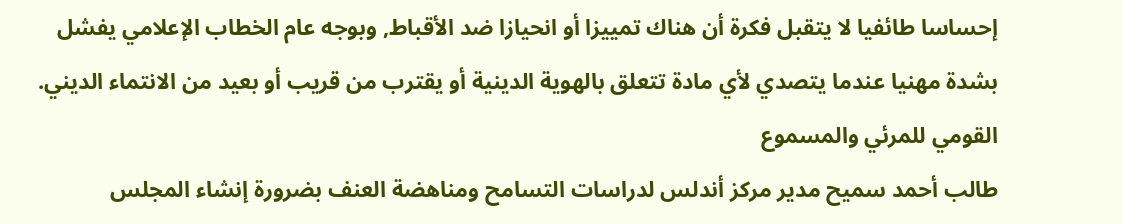إحساسا طائفيا لا يتقبل فكرة أن هناك تمييزا أو انحيازا ضد الأقباط, وبوجه عام الخطاب الإعلامي يفشل بشدة مهنيا عندما يتصدي لأي مادة تتعلق بالهوية الدينية أو يقترب من قريب أو بعيد من الانتماء الديني.
القومي للمرئي والمسموع
طالب أحمد سميح مدير مركز أندلس لدراسات التسامح ومناهضة العنف بضرورة إنشاء المجلس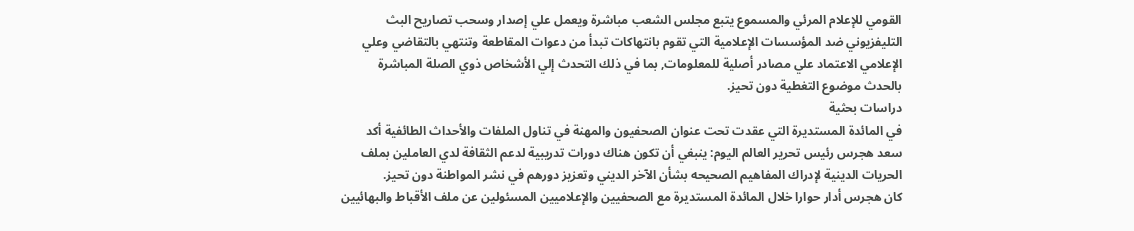القومي للإعلام المرئي والمسموع يتبع مجلس الشعب مباشرة ويعمل علي إصدار وسحب تصاريح البث التليفزيوني ضد المؤسسات الإعلامية التي تقوم بانتهاكات تبدأ من دعوات المقاطعة وتنتهي بالتقاضي وعلي الإعلامي الاعتماد علي مصادر أصلية للمعلومات, بما في ذلك التحدث إلي الأشخاص ذوي الصلة المباشرة بالحدث موضوع التغطية دون تحيز.
دراسات بحثية
في المائدة المستديرة التي عقدت تحت عنوان الصحفيون والمهنة في تناول الملفات والأحداث الطائفية أكد سعد هجرس رئيس تحرير العالم اليوم: ينبغي أن تكون هناك دورات تدريبية لدعم الثقافة لدي العاملين بملف الحريات الدينية لإدراك المفاهيم الصحيحه بشأن الآخر الديني وتعزيز دورهم في نشر المواطنة دون تحيز.
كان هجرس أدار حوارا خلال المائدة المستديرة مع الصحفيين والإعلاميين المسئولين عن ملف الأقباط والبهائيين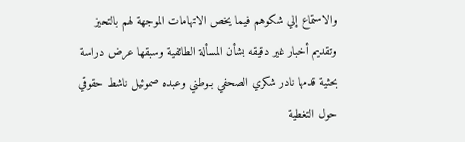والاستماع إلي شكوهم فيما يخص الاتهامات الموجهة لهم بالتحيز وتقديم أخبار غير دقيقه بشأن المسألة الطائفية وسبقها عرض دراسة بحثية قدمها نادر شكري الصحفي بـوطني وعبده صموئيل ناشط حقوقي حول التغطية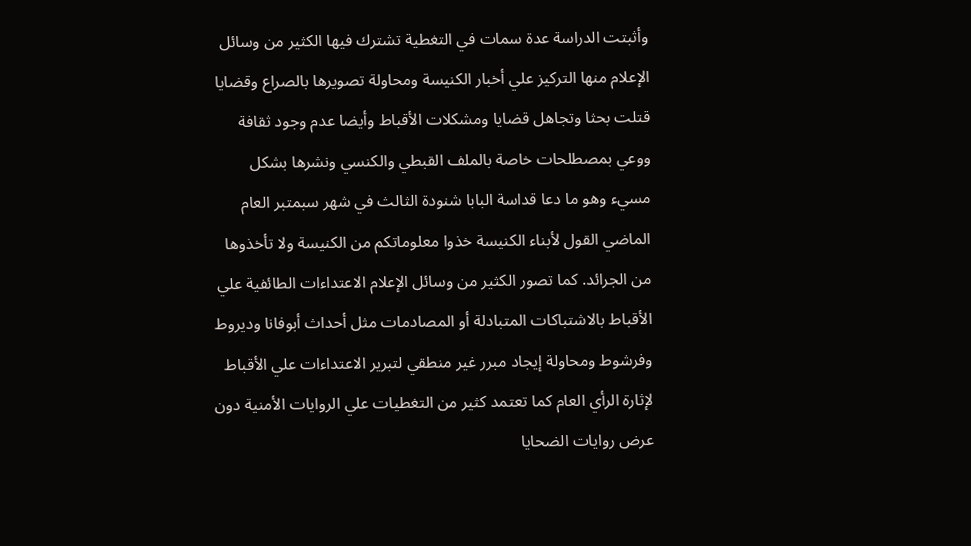وأثبتت الدراسة عدة سمات في التغطية تشترك فيها الكثير من وسائل الإعلام منها التركيز علي أخبار الكنيسة ومحاولة تصويرها بالصراع وقضايا قتلت بحثا وتجاهل قضايا ومشكلات الأقباط وأيضا عدم وجود ثقافة ووعي بمصطلحات خاصة بالملف القبطي والكنسي ونشرها بشكل مسيء وهو ما دعا قداسة البابا شنودة الثالث في شهر سبمتبر العام الماضي القول لأبناء الكنيسة خذوا معلوماتكم من الكنيسة ولا تأخذوها من الجرائد. كما تصور الكثير من وسائل الإعلام الاعتداءات الطائفية علي الأقباط بالاشتباكات المتبادلة أو المصادمات مثل أحداث أبوفانا وديروط وفرشوط ومحاولة إيجاد مبرر غير منطقي لتبرير الاعتداءات علي الأقباط لإثارة الرأي العام كما تعتمد كثير من التغطيات علي الروايات الأمنية دون عرض روايات الضحايا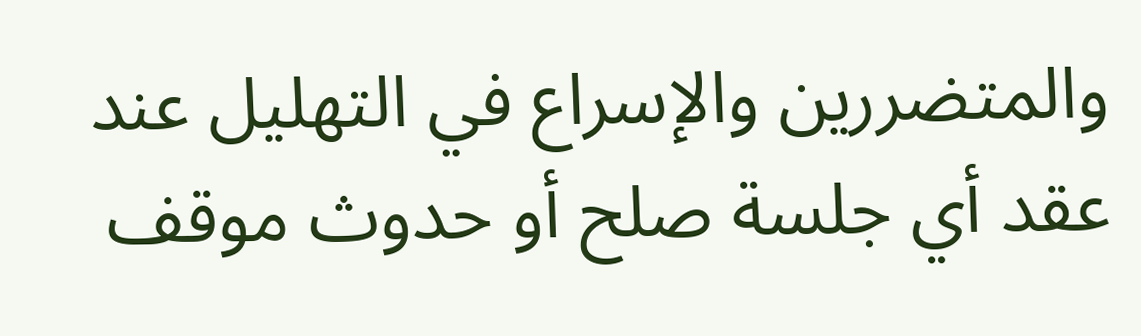والمتضررين والإسراع في التهليل عند عقد أي جلسة صلح أو حدوث موقف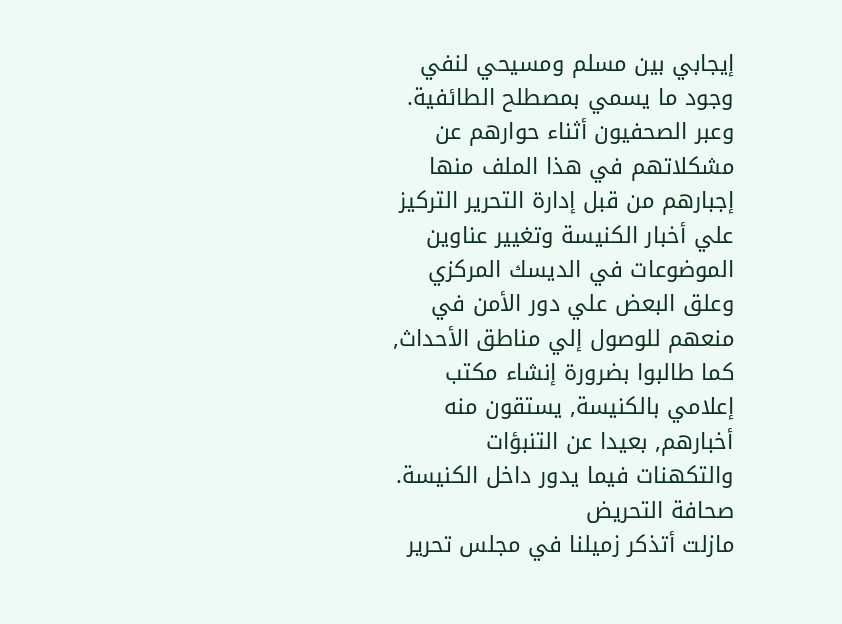إيجابي بين مسلم ومسيحي لنفي وجود ما يسمي بمصطلح الطائفية.
وعبر الصحفيون أثناء حوارهم عن مشكلاتهم في هذا الملف منها إجبارهم من قبل إدارة التحرير التركيز علي أخبار الكنيسة وتغيير عناوين الموضوعات في الديسك المركزي وعلق البعض علي دور الأمن في منعهم للوصول إلي مناطق الأحداث, كما طالبوا بضرورة إنشاء مكتب إعلامي بالكنيسة, يستقون منه أخبارهم, بعيدا عن التنبؤات والتكهنات فيما يدور داخل الكنيسة.
صحافة التحريض
مازلت أتذكر زميلنا في مجلس تحرير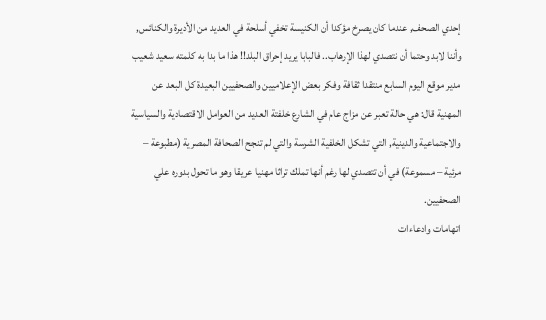إحدي الصحف, عندما كان يصرخ مؤكدا أن الكنيسة تخفي أسلحة في العديد من الأديرة والكنائس, وأننا لابد وحتما أن نتصدي لهذا الإرهاب.. فالبابا يريد إحراق البلد!! هذا ما بدا به كلمته سعيد شعيب مدير موقع اليوم السابع منتقدا ثقافة وفكر بعض الإعلاميين والصحفيين البعيدة كل البعد عن المهنية قال: هي حالة تعبر عن مزاج عام في الشارع خلفتة العديد من العوامل الاقتصادية والسياسية والاجتماعية والدينية, التي تشكل الخلفية الشرسة والتي لم تنجح الصحافة المصرية (مطبوعة – مرئية – مسموعة) في أن تتصدي لها رغم أنها تملك تراثا مهنيا عريقا وهو ما تحول بدوره علي الصحفيين.
اتهامات وادعاءات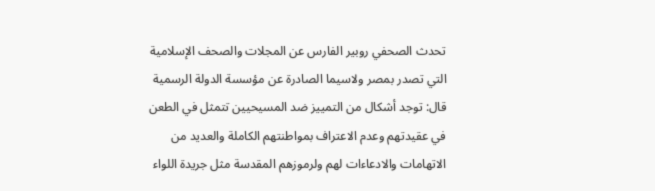تحدث الصحفي روبير الفارس عن المجلات والصحف الإسلامية التي تصدر بمصر ولاسيما الصادرة عن مؤسسة الدولة الرسمية قال: توجد أشكال من التمييز ضد المسيحيين تتمثل في الطعن في عقيدتهم وعدم الاعتراف بمواطنتهم الكاملة والعديد من الاتهامات والادعاءات لهم ولرموزهم المقدسة مثل جريدة اللواء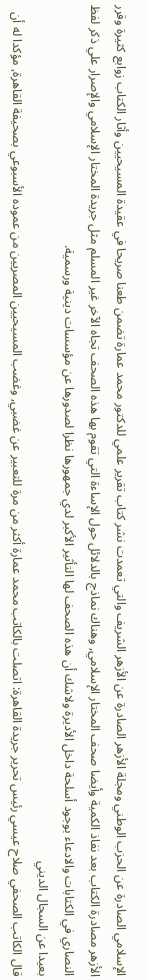الإسلامي الصادرة عن الحزب الوطني ومجلة الأزهر الصادرة عن الأزهر الشريف والتي تعمدت نشر كتاب تقرير علمي للدكتور محمد عمارة تضمن طعنا صريحا في عقيدة المسيحيين وأثار الكتاب زوابع كثيرة وقرر الأزهر مصادرة الكتاب بعد نفاذ الكمية وأيضا صحف المختار الإسلامي, وهناك نماذج بالدلائل حول الإساءة التي تقوم بها هذه الصحف تجاه الآخر غير المسلم مثل جريدة المختار الإسلامي والإصرار علي ذكر لفظ النصاري في الكتابات والادعاء بوجود أسلحة داخل الأديرة ولاشك أن هذه الصحف لها التأثير الأكبر لدي جمهورها نظرا لصدورها عن مؤسسات دينية ورسمية.
بعيدا عن السجال الديني
قال الكاتب الصحفي صلاح عيسي رئيس تحرير جريدة القاهرة: اتصلت بالكاتب محمد عمارة أكثر من مرة للتعبير عن غضبي, وغضب المسيحيين المصريين من عموده الأسبوعي بصحيفة القاهرة, مؤكدا له أن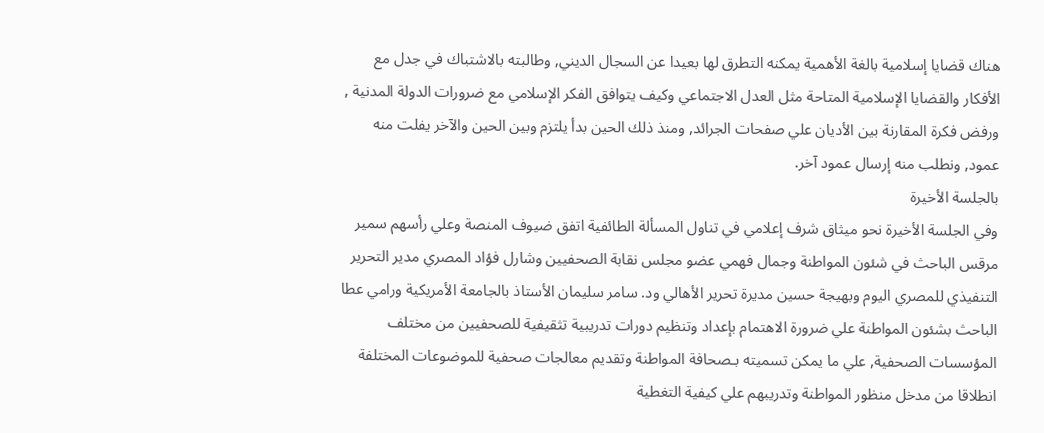هناك قضايا إسلامية بالغة الأهمية يمكنه التطرق لها بعيدا عن السجال الديني, وطالبته بالاشتباك في جدل مع الأفكار والقضايا الإسلامية المتاحة مثل العدل الاجتماعي وكيف يتوافق الفكر الإسلامي مع ضرورات الدولة المدنية , ورفض فكرة المقارنة بين الأديان علي صفحات الجرائد, ومنذ ذلك الحين بدأ يلتزم وبين الحين والآخر يفلت منه عمود, ونطلب منه إرسال عمود آخر.
بالجلسة الأخيرة
وفي الجلسة الأخيرة نحو ميثاق شرف إعلامي في تناول المسألة الطائفية اتفق ضيوف المنصة وعلي رأسهم سمير مرقس الباحث في شئون المواطنة وجمال فهمي عضو مجلس نقابة الصحفيين وشارل فؤاد المصري مدير التحرير التنفيذي للمصري اليوم وبهيجة حسين مديرة تحرير الأهالي ود. سامر سليمان الأستاذ بالجامعة الأمريكية ورامي عطا الباحث بشئون المواطنة علي ضرورة الاهتمام بإعداد وتنظيم دورات تدريبية تثقيفية للصحفيين من مختلف المؤسسات الصحفية, علي ما يمكن تسميته بـصحافة المواطنة وتقديم معالجات صحفية للموضوعات المختلفة انطلاقا من مدخل منظور المواطنة وتدريبهم علي كيفية التغطية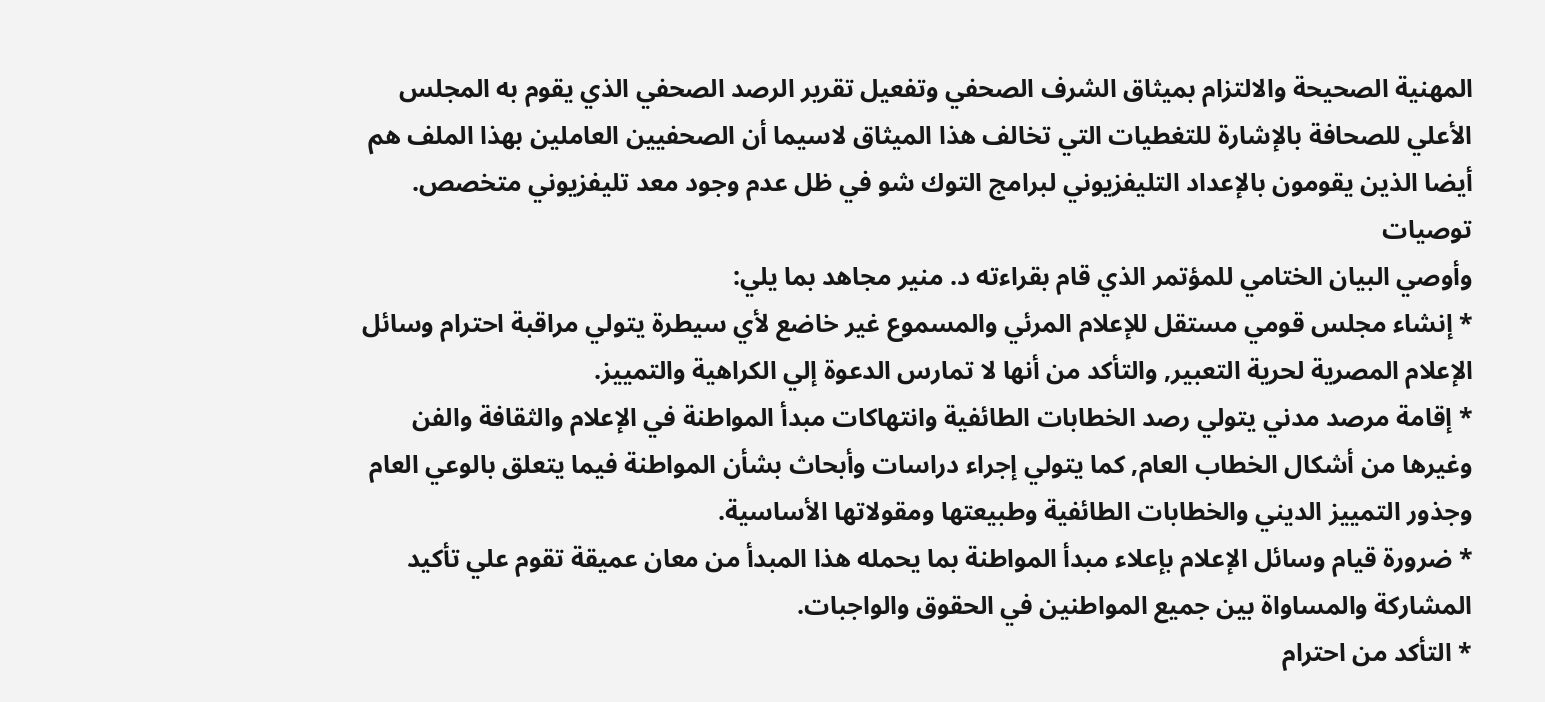المهنية الصحيحة والالتزام بميثاق الشرف الصحفي وتفعيل تقرير الرصد الصحفي الذي يقوم به المجلس الأعلي للصحافة بالإشارة للتغطيات التي تخالف هذا الميثاق لاسيما أن الصحفيين العاملين بهذا الملف هم أيضا الذين يقومون بالإعداد التليفزيوني لبرامج التوك شو في ظل عدم وجود معد تليفزيوني متخصص.
توصيات
وأوصي البيان الختامي للمؤتمر الذي قام بقراءته د. منير مجاهد بما يلي:
* إنشاء مجلس قومي مستقل للإعلام المرئي والمسموع غير خاضع لأي سيطرة يتولي مراقبة احترام وسائل الإعلام المصرية لحرية التعبير, والتأكد من أنها لا تمارس الدعوة إلي الكراهية والتمييز.
* إقامة مرصد مدني يتولي رصد الخطابات الطائفية وانتهاكات مبدأ المواطنة في الإعلام والثقافة والفن وغيرها من أشكال الخطاب العام, كما يتولي إجراء دراسات وأبحاث بشأن المواطنة فيما يتعلق بالوعي العام وجذور التمييز الديني والخطابات الطائفية وطبيعتها ومقولاتها الأساسية.
* ضرورة قيام وسائل الإعلام بإعلاء مبدأ المواطنة بما يحمله هذا المبدأ من معان عميقة تقوم علي تأكيد المشاركة والمساواة بين جميع المواطنين في الحقوق والواجبات.
* التأكد من احترام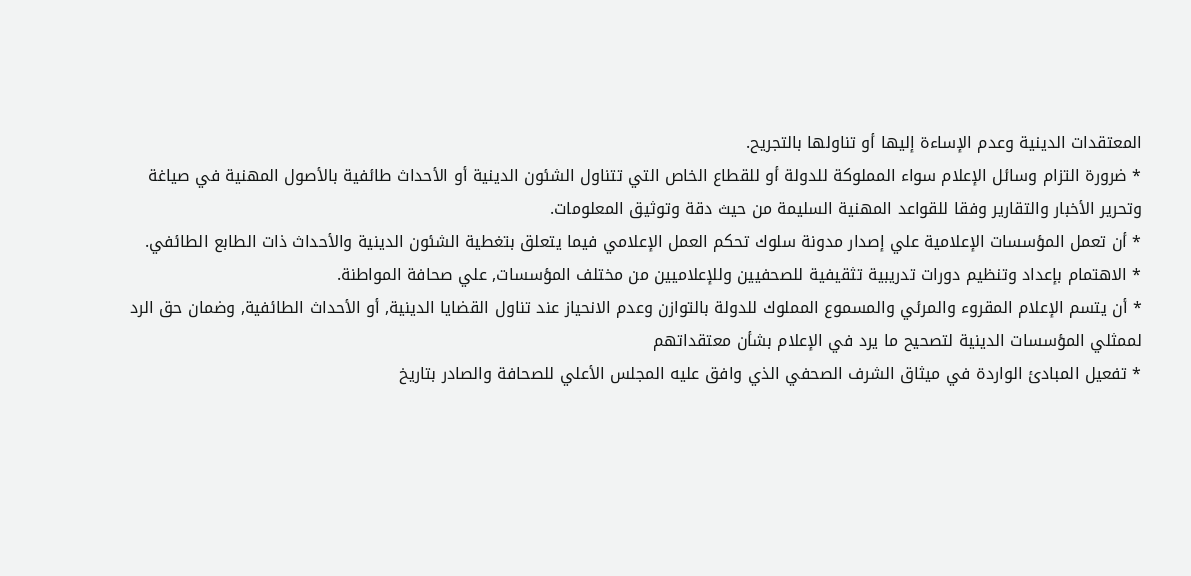المعتقدات الدينية وعدم الإساءة إليها أو تناولها بالتجريح.
* ضرورة التزام وسائل الإعلام سواء المملوكة للدولة أو للقطاع الخاص التي تتناول الشئون الدينية أو الأحداث طائفية بالأصول المهنية في صياغة وتحرير الأخبار والتقارير وفقا للقواعد المهنية السليمة من حيث دقة وتوثيق المعلومات.
* أن تعمل المؤسسات الإعلامية علي إصدار مدونة سلوك تحكم العمل الإعلامي فيما يتعلق بتغطية الشئون الدينية والأحداث ذات الطابع الطائفي.
* الاهتمام بإعداد وتنظيم دورات تدريبية تثقيفية للصحفيين وللإعلاميين من مختلف المؤسسات, علي صحافة المواطنة.
* أن يتسم الإعلام المقروء والمرئي والمسموع المملوك للدولة بالتوازن وعدم الانحياز عند تناول القضايا الدينية, أو الأحداث الطائفية, وضمان حق الرد لممثلي المؤسسات الدينية لتصحيح ما يرد في الإعلام بشأن معتقداتهم
* تفعيل المبادئ الواردة في ميثاق الشرف الصحفي الذي وافق عليه المجلس الأعلي للصحافة والصادر بتاريخ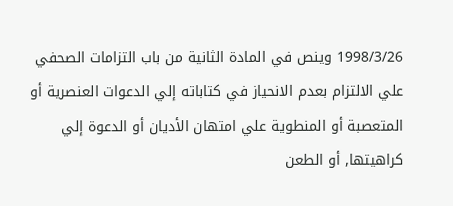1998/3/26 وينص في المادة الثانية من باب التزامات الصحفي علي الالتزام بعدم الانحياز في كتاباته إلي الدعوات العنصرية أو المتعصبة أو المنطوية علي امتهان الأديان أو الدعوة إلي كراهيتها, أو الطعن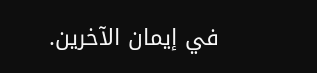في إيمان الآخرين.